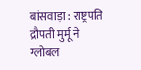बांसवाड़ा : राष्ट्रपति द्रौपती मुर्मू ने ग्लोबल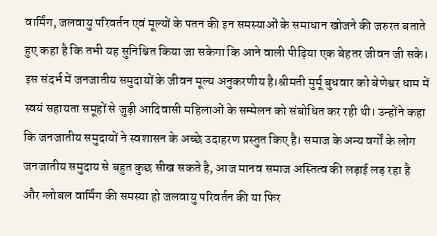वार्मिंग, जलवायु परिवर्तन एवं मूल्यों के पतन की इन समस्याओं के समाधान खोजने की जरुरत बताते हुए कहा है कि तभी यह सुनिश्चित किया जा सकेगा कि आने वाली पीढ़िया एक बेहतर जीवन जी सके। इस संदर्भ में जनजातीय समुदायों के जीवन मूल्य अनुकरणीय है।श्रीमती मुर्मू बुधवार को बेणेश्वर धाम में स्वयं सहायता समूहों से जुड़ी आदिवासी महिलाओं के सम्मेलन को संबोधित कर रही थी। उन्होंने कहा कि जनजातीय समुदायों ने स्वशासन के अच्छे उदाहरण प्रस्तुत किए है। समाज के अन्य वर्गों के लोग जनजातीय समुदाय से बहुत कुछ सीख सकते है, आज मानव समाज अस्तित्व की लड़ाई लड़ रहा है और ग्लोबल वार्मिंग की समस्या हो जलवायु परिवर्तन की या फिर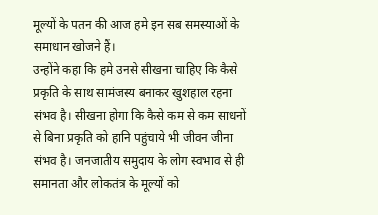मूल्यों के पतन की आज हमे इन सब समस्याओं के समाधान खोजने हैं।
उन्होंने कहा कि हमे उनसे सीखना चाहिए कि कैसे प्रकृति के साथ सामंजस्य बनाकर खुशहाल रहना संभव है। सीखना होगा कि कैसे कम से कम साधनों से बिना प्रकृति को हानि पहुंचाये भी जीवन जीना संभव है। जनजातीय समुदाय के लोग स्वभाव से ही समानता और लोकतंत्र के मूल्यों को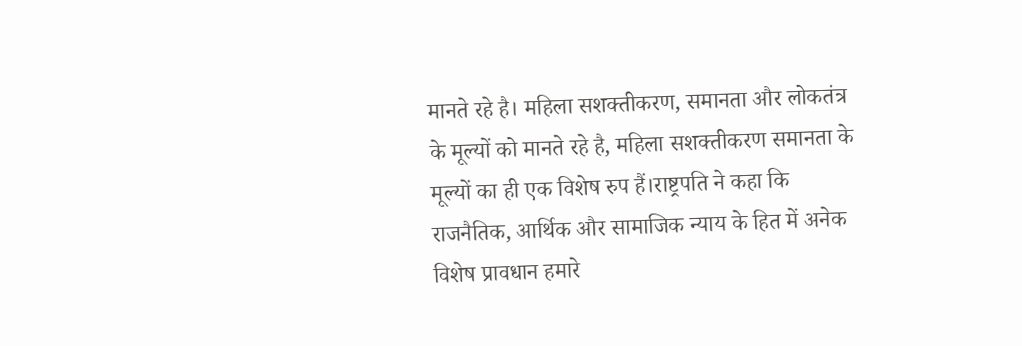मानते रहे है। महिला सशक्तीकरण, समानता और लोकतंत्र के मूल्यों को मानते रहे है, महिला सशक्तीकरण समानता के मूल्यों का ही एक विशेष रुप हैं।राष्ट्रपति ने कहा कि राजनैतिक, आर्थिक और सामाजिक न्याय के हित में अनेक विशेष प्रावधान हमारे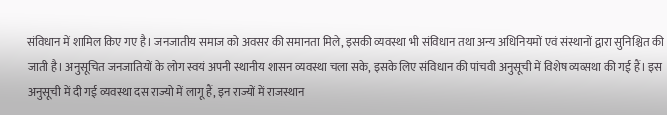संविधान में शामिल किए गए है। जनजातीय समाज को अवसर की समानता मिले, इसकी व्यवस्था भी संविधान तथा अन्य अधिनियमों एवं संस्थानों द्वारा सुनिश्चित की जाती है। अनुसूचित जनजातियों के लोग स्वयं अपनी स्थानीय शासन व्यवस्था चला सके, इसके लिए संविधान की पांचवी अनुसूची में विशेष व्यव्सथा की गई हैं। इस अनुसूची में दी गई व्यवस्था दस राज्यो में लागू हैं, इन राज्यों में राजस्थान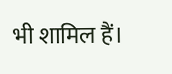भी शामिल हैं।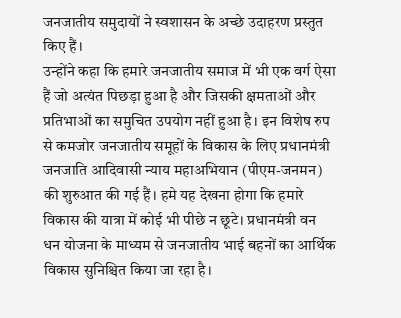जनजातीय समुदायों ने स्वशासन के अच्छे उदाहरण प्रस्तुत किए हैं।
उन्होंने कहा कि हमारे जनजातीय समाज में भी एक वर्ग ऐसा हैं जो अत्यंत पिछड़ा हुआ है और जिसकी क्षमताओं और प्रतिभाओं का समुचित उपयोग नहीं हुआ है। इन विशेष रुप से कमजोर जनजातीय समूहों के विकास के लिए प्रधानमंत्री जनजाति आदिवासी न्याय महाअभियान (पीएम-जनमन) की शुरुआत की गई हैं। हमे यह देखना होगा कि हमारे विकास की यात्रा में कोई भी पीछे न छूटे। प्रधानमंत्री वन धन योजना के माध्यम से जनजातीय भाई बहनों का आर्थिक विकास सुनिश्चित किया जा रहा है।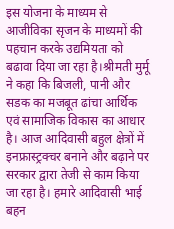इस योजना के माध्यम से आजीविका सृजन के माध्यमों की पहचान करके उद्यमियता को बढावा दिया जा रहा है।श्रीमती मुर्मू ने कहा कि बिजली, पानी और सडक का मजबूत ढांचा आर्थिक एवं सामाजिक विकास का आधार है। आज आदिवासी बहुल क्षेत्रों में इनफ्रास्ट्रक्चर बनाने और बढ़ाने पर सरकार द्वारा तेजी से काम किया जा रहा है। हमारे आदिवासी भाई बहन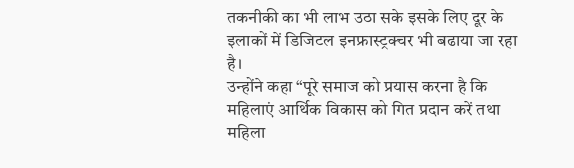तकनीकी का भी लाभ उठा सके इसके लिए दूर के इलाकों में डिजिटल इनफ्रास्ट्रक्चर भी बढाया जा रहा है।
उन्होंने कहा “पूरे समाज को प्रयास करना है कि महिलाएं आर्थिक विकास को गित प्रदान करें तथा महिला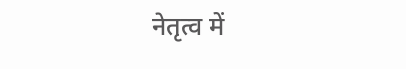नेतृत्व में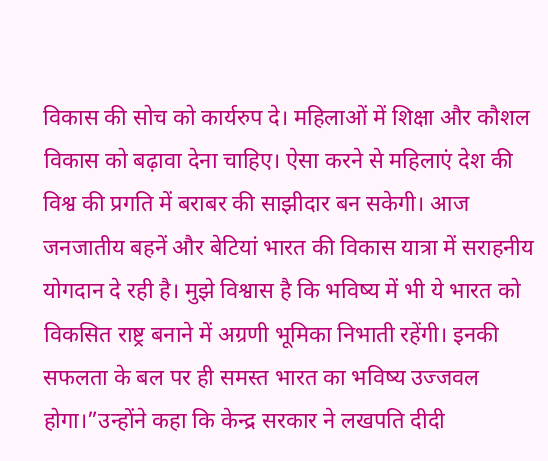विकास की सोच को कार्यरुप दे। महिलाओं में शिक्षा और कौशल विकास को बढ़ावा देना चाहिए। ऐसा करने से महिलाएं देश की विश्व की प्रगति में बराबर की साझीदार बन सकेगी। आज जनजातीय बहनें और बेटियां भारत की विकास यात्रा में सराहनीय योगदान दे रही है। मुझे विश्वास है कि भविष्य में भी ये भारत को विकसित राष्ट्र बनाने में अग्रणी भूमिका निभाती रहेंगी। इनकी सफलता के बल पर ही समस्त भारत का भविष्य उज्जवल होगा।”उन्होंने कहा कि केन्द्र सरकार ने लखपति दीदी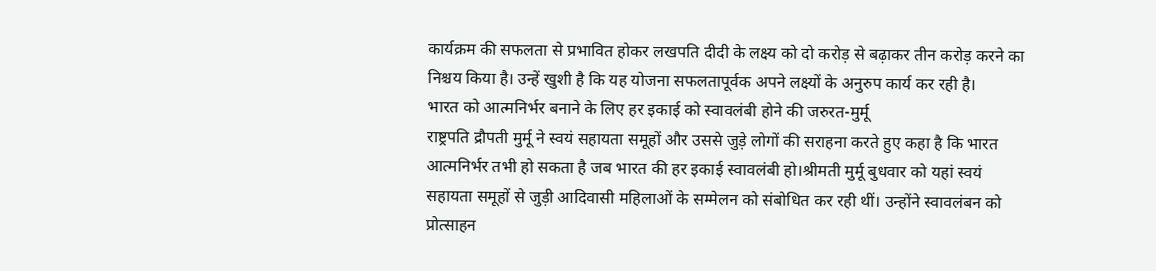कार्यक्रम की सफलता से प्रभावित होकर लखपति दीदी के लक्ष्य को दो करोड़ से बढ़ाकर तीन करोड़ करने का निश्चय किया है। उन्हें खुशी है कि यह योजना सफलतापूर्वक अपने लक्ष्यों के अनुरुप कार्य कर रही है।
भारत को आत्मनिर्भर बनाने के लिए हर इकाई को स्वावलंबी होने की जरुरत-मुर्मू
राष्ट्रपति द्रौपती मुर्मू ने स्वयं सहायता समूहों और उससे जुड़े लोगों की सराहना करते हुए कहा है कि भारत आत्मनिर्भर तभी हो सकता है जब भारत की हर इकाई स्वावलंबी हो।श्रीमती मुर्मू बुधवार को यहां स्वयं सहायता समूहों से जुड़ी आदिवासी महिलाओं के सम्मेलन को संबोधित कर रही थीं। उन्होंने स्वावलंबन को प्रोत्साहन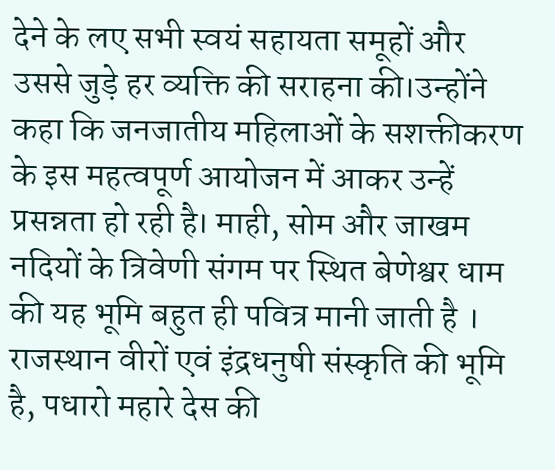देने के लए सभी स्वयं सहायता समूहों और उससे जुड़े हर व्यक्ति की सराहना की।उन्होंने कहा कि जनजातीय महिलाओं के सशक्तीकरण के इस महत्वपूर्ण आयोजन में आकर उन्हें प्रसन्नता हो रही है। माही, सोम और जाखम नदियों के त्रिवेणी संगम पर स्थित बेणेश्वर धाम की यह भूमि बहुत ही पवित्र मानी जाती है । राजस्थान वीरों एवं इंद्रधनुषी संस्कृति की भूमि है, पधारो महारे देस की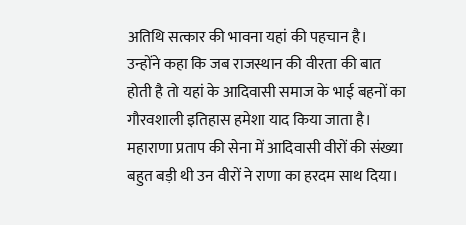अतिथि सत्कार की भावना यहां की पहचान है।
उन्होंने कहा कि जब राजस्थान की वीरता की बात होती है तो यहां के आदिवासी समाज के भाई बहनों का गौरवशाली इतिहास हमेशा याद किया जाता है। महाराणा प्रताप की सेना में आदिवासी वीरों की संख्या बहुत बड़ी थी उन वीरों ने राणा का हरदम साथ दिया।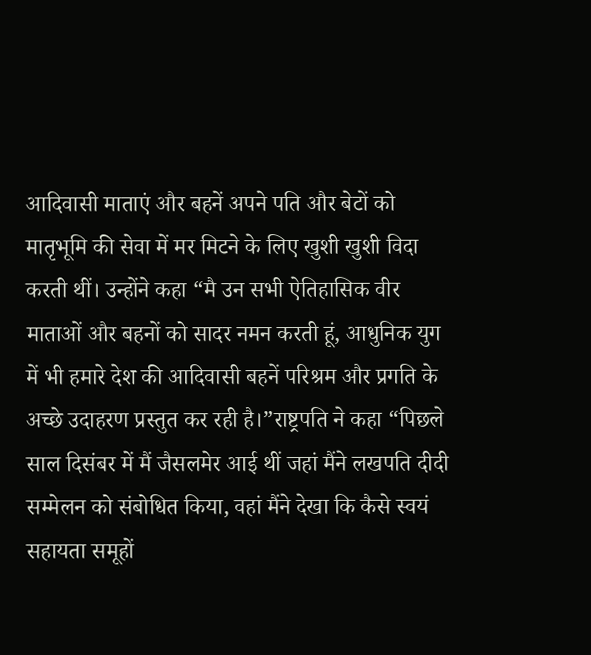आदिवासी माताएं और बहनें अपने पति और बेटों को मातृभूमि की सेवा में मर मिटने के लिए खुशी खुशी विदा करती थीं। उन्होंने कहा “मै उन सभी ऐतिहासिक वीर माताओं और बहनों को सादर नमन करती हूं, आधुनिक युग में भी हमारे देश की आदिवासी बहनें परिश्रम और प्रगति के अच्छे उदाहरण प्रस्तुत कर रही है।”राष्ट्रपति ने कहा “पिछले साल दिसंबर में मैं जैसलमेर आई थीं जहां मैंने लखपति दीदी सम्मेलन को संबोधित किया, वहां मैंने देखा कि कैसे स्वयं सहायता समूहों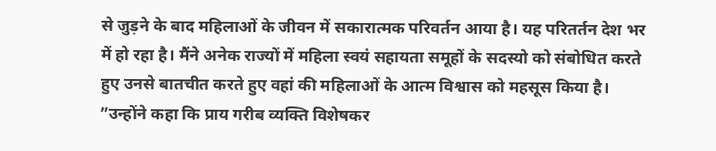से जुड़ने के बाद महिलाओं के जीवन में सकारात्मक परिवर्तन आया है। यह परितर्तन देश भर में हो रहा है। मैंने अनेक राज्यों में महिला स्वयं सहायता समूहों के सदस्यो को संबोधित करते हुए उनसे बातचीत करते हुए वहां की महिलाओं के आत्म विश्वास को महसूस किया है।
”उन्होंने कहा कि प्राय गरीब व्यक्ति विशेषकर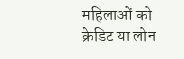महिलाओं को क्रेडिट या लोन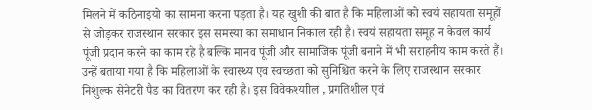मिलने में कठिनाइयो का सामना करना पड़ता है। यह खुशी की बात है कि महिलाओं को स्वयं सहायता समूहों से जोड़कर राजस्थान सरकार इस समस्या का समाधान निकाल रही है। स्वयं सहायता समूह न केवल कार्य पूंजी प्रदान करने का काम रहे है बल्कि मानव पूंजी और सामाजिक पूंजी बनाने में भी सराहनीय काम करते हैं। उन्हें बताया गया है कि महिलाओं के स्वास्थ्य एव स्वच्छता को सुनिश्चित करने के लिए राजस्थान सरकार निशुल्क सेनेटरी पैड का वितरण कर रही है। इस विवेकश्याील , प्रगतिशील एवं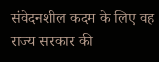संवेदनशील कदम के लिए वह राज्य सरकार की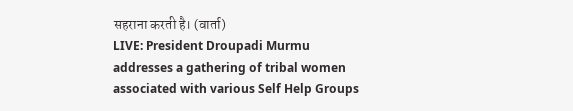सहराना करती है। (वार्ता)
LIVE: President Droupadi Murmu addresses a gathering of tribal women associated with various Self Help Groups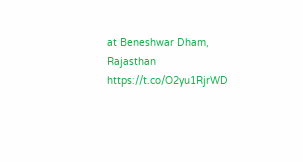at Beneshwar Dham, Rajasthan https://t.co/O2yu1RjrWD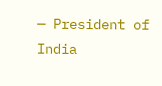— President of India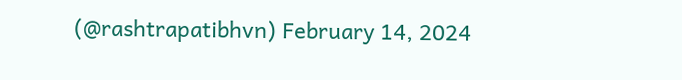(@rashtrapatibhvn) February 14, 2024